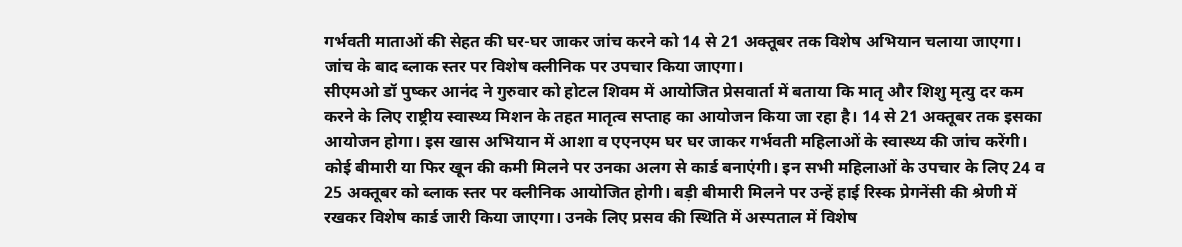गर्भवती माताओं की सेहत की घर-घर जाकर जांच करने को 14 से 21 अक्तूबर तक विशेष अभियान चलाया जाएगा। जांच के बाद ब्लाक स्तर पर विशेष क्लीनिक पर उपचार किया जाएगा।
सीएमओ डॉ पुष्कर आनंद ने गुरुवार को होटल शिवम में आयोजित प्रेसवार्ता में बताया कि मातृ और शिशु मृत्यु दर कम करने के लिए राष्ट्रीय स्वास्थ्य मिशन के तहत मातृत्व सप्ताह का आयोजन किया जा रहा है। 14 से 21 अक्तूबर तक इसका आयोजन होगा। इस खास अभियान में आशा व एएनएम घर घर जाकर गर्भवती महिलाओं के स्वास्थ्य की जांच करेंगी। कोई बीमारी या फिर खून की कमी मिलने पर उनका अलग से कार्ड बनाएंगी। इन सभी महिलाओं के उपचार के लिए 24 व 25 अक्तूबर को ब्लाक स्तर पर क्लीनिक आयोजित होगी। बड़ी बीमारी मिलने पर उन्हें हाई रिस्क प्रेगनेंसी की श्रेणी में रखकर विशेष कार्ड जारी किया जाएगा। उनके लिए प्रसव की स्थिति में अस्पताल में विशेष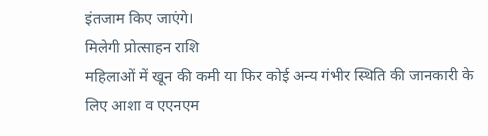इंतजाम किए जाएंगे।
मिलेगी प्रोत्साहन राशि
महिलाओं में खून की कमी या फिर कोई अन्य गंभीर स्थिति की जानकारी के लिए आशा व एएनएम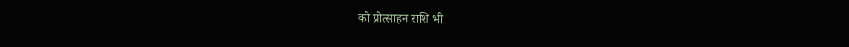को प्रोत्साहन राशि भी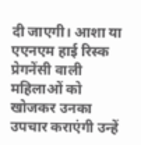दी जाएगी। आशा या एएनएम हाई रिस्क प्रेगनेंसी वाली महिलाओं को खोजकर उनका उपचार कराएंगी उन्हें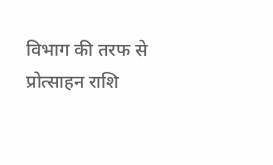विभाग की तरफ से प्रोत्साहन राशि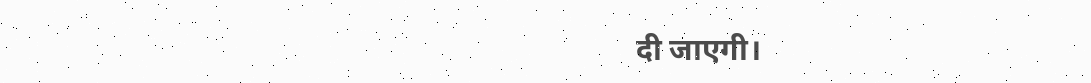दी जाएगी।